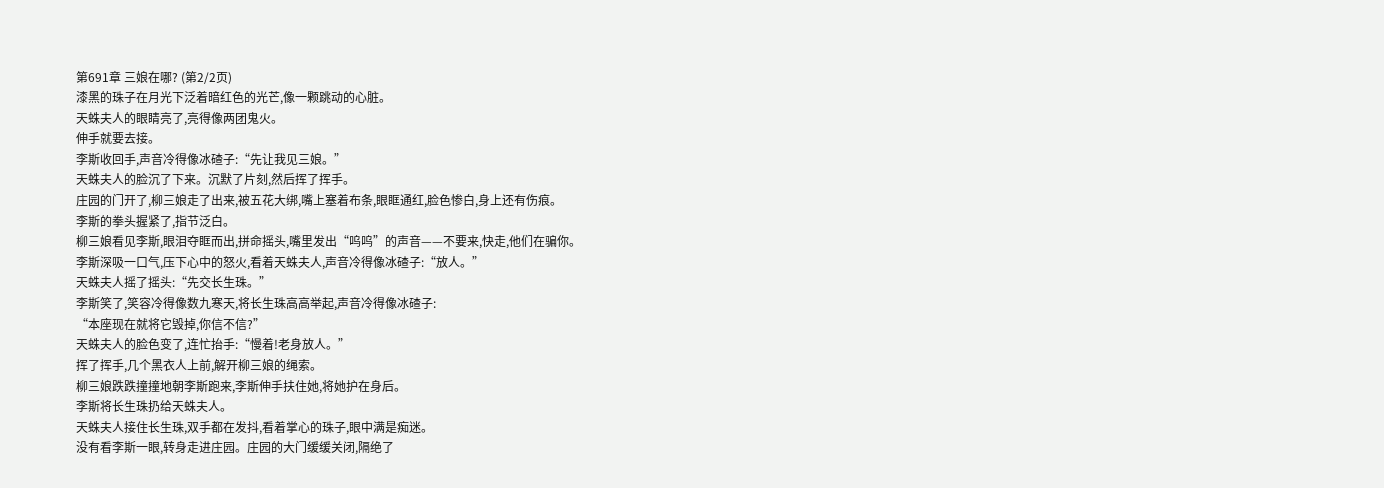第691章 三娘在哪? (第2/2页)
漆黑的珠子在月光下泛着暗红色的光芒,像一颗跳动的心脏。
天蛛夫人的眼睛亮了,亮得像两团鬼火。
伸手就要去接。
李斯收回手,声音冷得像冰碴子:“先让我见三娘。”
天蛛夫人的脸沉了下来。沉默了片刻,然后挥了挥手。
庄园的门开了,柳三娘走了出来,被五花大绑,嘴上塞着布条,眼眶通红,脸色惨白,身上还有伤痕。
李斯的拳头握紧了,指节泛白。
柳三娘看见李斯,眼泪夺眶而出,拼命摇头,嘴里发出“呜呜”的声音——不要来,快走,他们在骗你。
李斯深吸一口气,压下心中的怒火,看着天蛛夫人,声音冷得像冰碴子:“放人。”
天蛛夫人摇了摇头:“先交长生珠。”
李斯笑了,笑容冷得像数九寒天,将长生珠高高举起,声音冷得像冰碴子:
“本座现在就将它毁掉,你信不信?”
天蛛夫人的脸色变了,连忙抬手:“慢着!老身放人。”
挥了挥手,几个黑衣人上前,解开柳三娘的绳索。
柳三娘跌跌撞撞地朝李斯跑来,李斯伸手扶住她,将她护在身后。
李斯将长生珠扔给天蛛夫人。
天蛛夫人接住长生珠,双手都在发抖,看着掌心的珠子,眼中满是痴迷。
没有看李斯一眼,转身走进庄园。庄园的大门缓缓关闭,隔绝了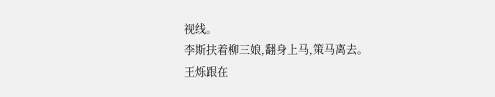视线。
李斯扶着柳三娘,翻身上马,策马离去。
王烁跟在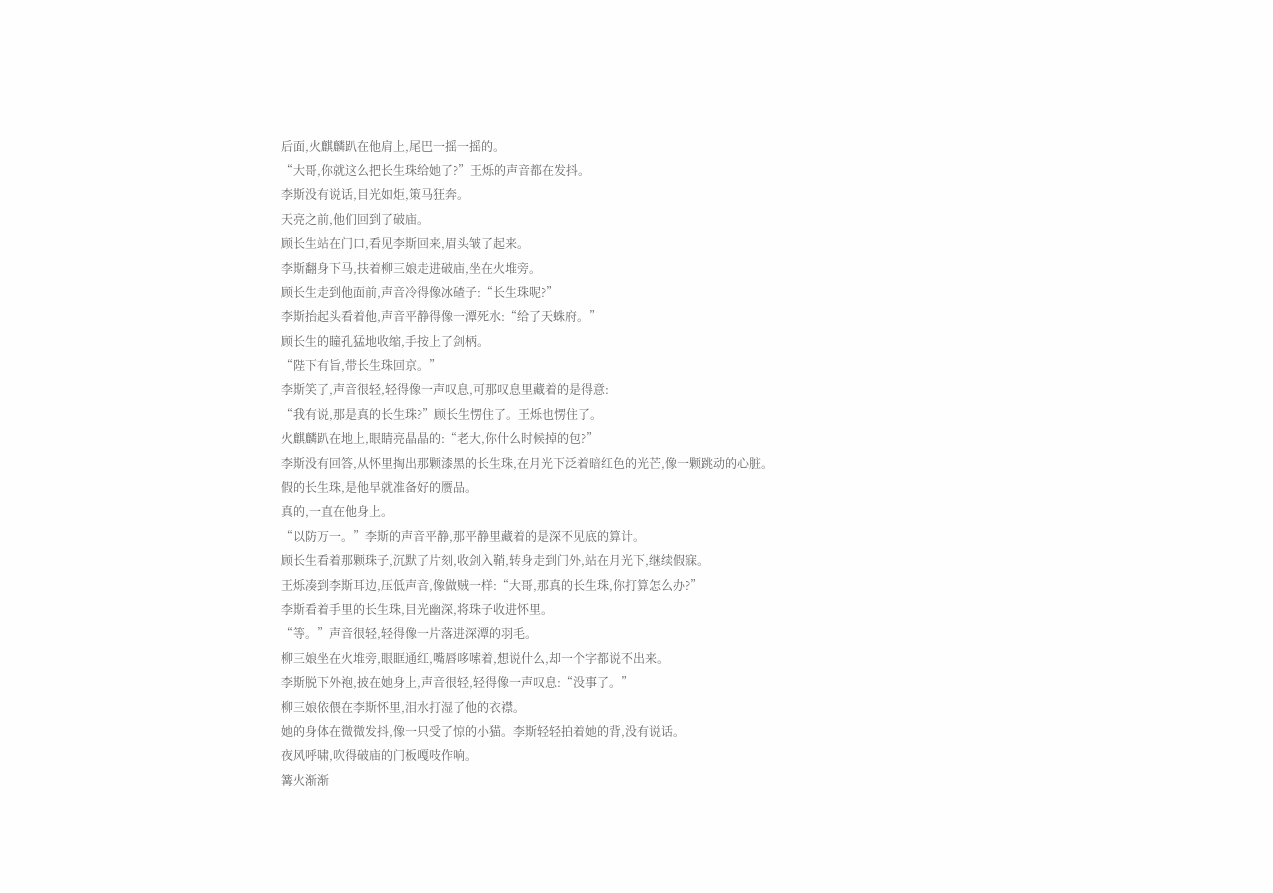后面,火麒麟趴在他肩上,尾巴一摇一摇的。
“大哥,你就这么把长生珠给她了?”王烁的声音都在发抖。
李斯没有说话,目光如炬,策马狂奔。
天亮之前,他们回到了破庙。
顾长生站在门口,看见李斯回来,眉头皱了起来。
李斯翻身下马,扶着柳三娘走进破庙,坐在火堆旁。
顾长生走到他面前,声音冷得像冰碴子:“长生珠呢?”
李斯抬起头看着他,声音平静得像一潭死水:“给了天蛛府。”
顾长生的瞳孔猛地收缩,手按上了剑柄。
“陛下有旨,带长生珠回京。”
李斯笑了,声音很轻,轻得像一声叹息,可那叹息里藏着的是得意:
“我有说,那是真的长生珠?”顾长生愣住了。王烁也愣住了。
火麒麟趴在地上,眼睛亮晶晶的:“老大,你什么时候掉的包?”
李斯没有回答,从怀里掏出那颗漆黑的长生珠,在月光下泛着暗红色的光芒,像一颗跳动的心脏。
假的长生珠,是他早就准备好的赝品。
真的,一直在他身上。
“以防万一。”李斯的声音平静,那平静里藏着的是深不见底的算计。
顾长生看着那颗珠子,沉默了片刻,收剑入鞘,转身走到门外,站在月光下,继续假寐。
王烁凑到李斯耳边,压低声音,像做贼一样:“大哥,那真的长生珠,你打算怎么办?”
李斯看着手里的长生珠,目光幽深,将珠子收进怀里。
“等。”声音很轻,轻得像一片落进深潭的羽毛。
柳三娘坐在火堆旁,眼眶通红,嘴唇哆嗦着,想说什么,却一个字都说不出来。
李斯脱下外袍,披在她身上,声音很轻,轻得像一声叹息:“没事了。”
柳三娘依偎在李斯怀里,泪水打湿了他的衣襟。
她的身体在微微发抖,像一只受了惊的小猫。李斯轻轻拍着她的背,没有说话。
夜风呼啸,吹得破庙的门板嘎吱作响。
篝火渐渐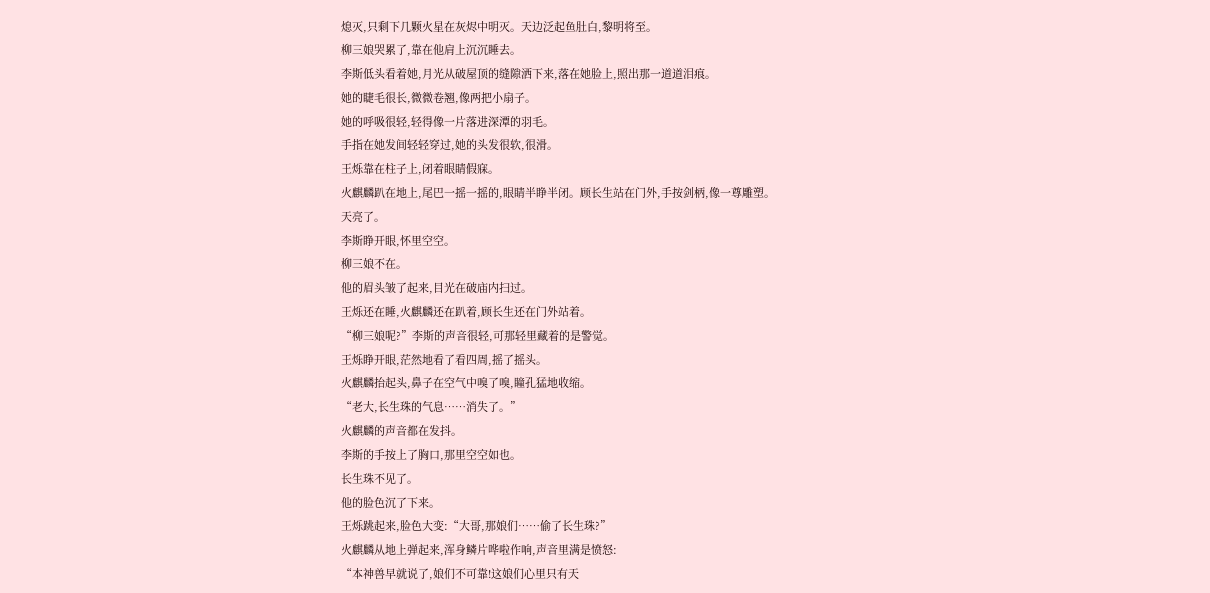熄灭,只剩下几颗火星在灰烬中明灭。天边泛起鱼肚白,黎明将至。
柳三娘哭累了,靠在他肩上沉沉睡去。
李斯低头看着她,月光从破屋顶的缝隙洒下来,落在她脸上,照出那一道道泪痕。
她的睫毛很长,微微卷翘,像两把小扇子。
她的呼吸很轻,轻得像一片落进深潭的羽毛。
手指在她发间轻轻穿过,她的头发很软,很滑。
王烁靠在柱子上,闭着眼睛假寐。
火麒麟趴在地上,尾巴一摇一摇的,眼睛半睁半闭。顾长生站在门外,手按剑柄,像一尊雕塑。
天亮了。
李斯睁开眼,怀里空空。
柳三娘不在。
他的眉头皱了起来,目光在破庙内扫过。
王烁还在睡,火麒麟还在趴着,顾长生还在门外站着。
“柳三娘呢?”李斯的声音很轻,可那轻里藏着的是警觉。
王烁睁开眼,茫然地看了看四周,摇了摇头。
火麒麟抬起头,鼻子在空气中嗅了嗅,瞳孔猛地收缩。
“老大,长生珠的气息……消失了。”
火麒麟的声音都在发抖。
李斯的手按上了胸口,那里空空如也。
长生珠不见了。
他的脸色沉了下来。
王烁跳起来,脸色大变:“大哥,那娘们……偷了长生珠?”
火麒麟从地上弹起来,浑身鳞片哗啦作响,声音里满是愤怒:
“本神兽早就说了,娘们不可靠!这娘们心里只有天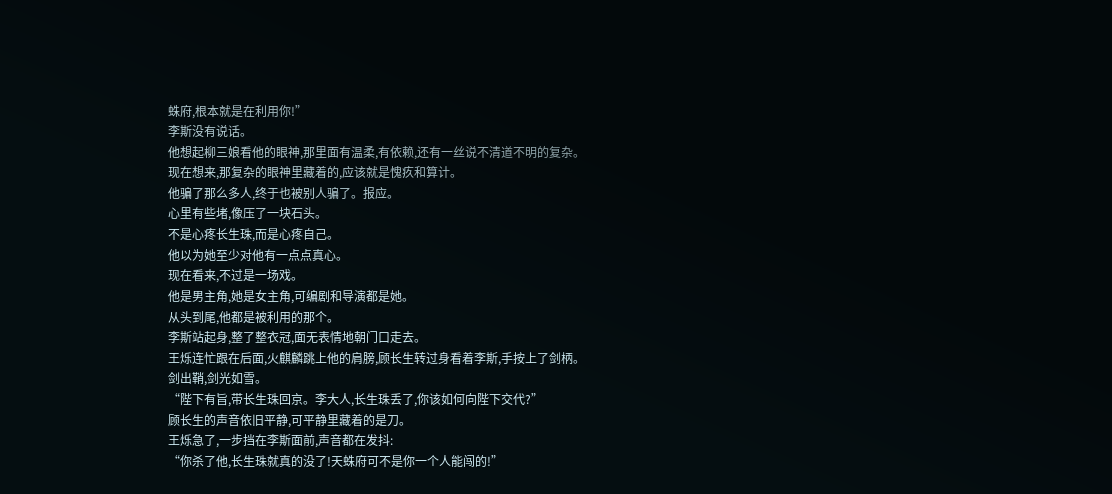蛛府,根本就是在利用你!”
李斯没有说话。
他想起柳三娘看他的眼神,那里面有温柔,有依赖,还有一丝说不清道不明的复杂。
现在想来,那复杂的眼神里藏着的,应该就是愧疚和算计。
他骗了那么多人,终于也被别人骗了。报应。
心里有些堵,像压了一块石头。
不是心疼长生珠,而是心疼自己。
他以为她至少对他有一点点真心。
现在看来,不过是一场戏。
他是男主角,她是女主角,可编剧和导演都是她。
从头到尾,他都是被利用的那个。
李斯站起身,整了整衣冠,面无表情地朝门口走去。
王烁连忙跟在后面,火麒麟跳上他的肩膀,顾长生转过身看着李斯,手按上了剑柄。
剑出鞘,剑光如雪。
“陛下有旨,带长生珠回京。李大人,长生珠丢了,你该如何向陛下交代?”
顾长生的声音依旧平静,可平静里藏着的是刀。
王烁急了,一步挡在李斯面前,声音都在发抖:
“你杀了他,长生珠就真的没了!天蛛府可不是你一个人能闯的!”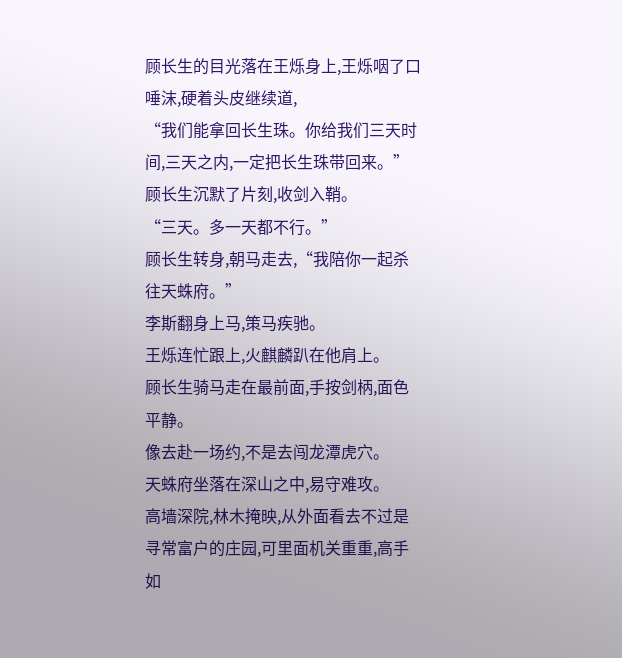顾长生的目光落在王烁身上,王烁咽了口唾沫,硬着头皮继续道,
“我们能拿回长生珠。你给我们三天时间,三天之内,一定把长生珠带回来。”
顾长生沉默了片刻,收剑入鞘。
“三天。多一天都不行。”
顾长生转身,朝马走去,“我陪你一起杀往天蛛府。”
李斯翻身上马,策马疾驰。
王烁连忙跟上,火麒麟趴在他肩上。
顾长生骑马走在最前面,手按剑柄,面色平静。
像去赴一场约,不是去闯龙潭虎穴。
天蛛府坐落在深山之中,易守难攻。
高墙深院,林木掩映,从外面看去不过是寻常富户的庄园,可里面机关重重,高手如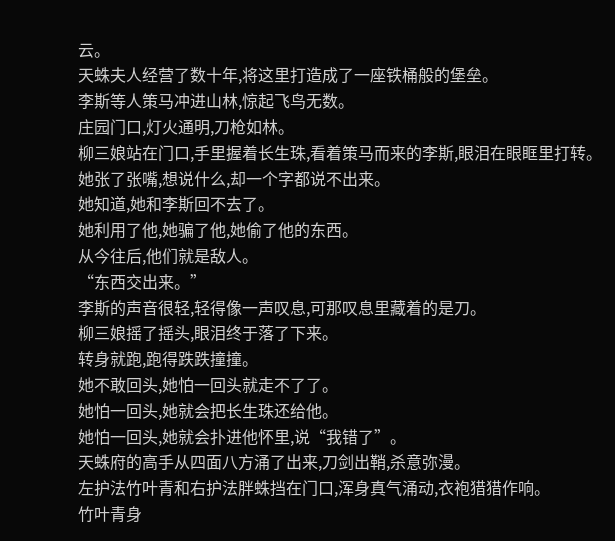云。
天蛛夫人经营了数十年,将这里打造成了一座铁桶般的堡垒。
李斯等人策马冲进山林,惊起飞鸟无数。
庄园门口,灯火通明,刀枪如林。
柳三娘站在门口,手里握着长生珠,看着策马而来的李斯,眼泪在眼眶里打转。
她张了张嘴,想说什么,却一个字都说不出来。
她知道,她和李斯回不去了。
她利用了他,她骗了他,她偷了他的东西。
从今往后,他们就是敌人。
“东西交出来。”
李斯的声音很轻,轻得像一声叹息,可那叹息里藏着的是刀。
柳三娘摇了摇头,眼泪终于落了下来。
转身就跑,跑得跌跌撞撞。
她不敢回头,她怕一回头就走不了了。
她怕一回头,她就会把长生珠还给他。
她怕一回头,她就会扑进他怀里,说“我错了”。
天蛛府的高手从四面八方涌了出来,刀剑出鞘,杀意弥漫。
左护法竹叶青和右护法胖蛛挡在门口,浑身真气涌动,衣袍猎猎作响。
竹叶青身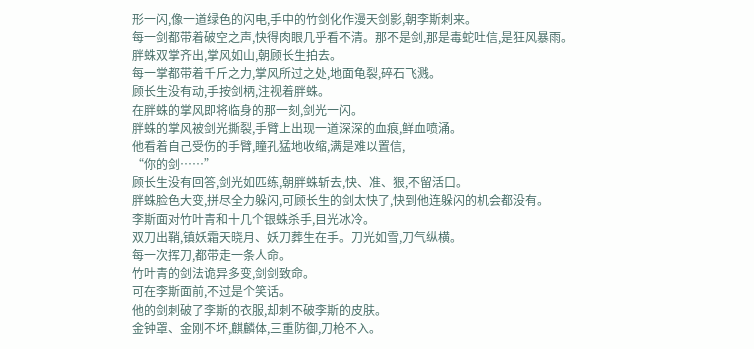形一闪,像一道绿色的闪电,手中的竹剑化作漫天剑影,朝李斯刺来。
每一剑都带着破空之声,快得肉眼几乎看不清。那不是剑,那是毒蛇吐信,是狂风暴雨。
胖蛛双掌齐出,掌风如山,朝顾长生拍去。
每一掌都带着千斤之力,掌风所过之处,地面龟裂,碎石飞溅。
顾长生没有动,手按剑柄,注视着胖蛛。
在胖蛛的掌风即将临身的那一刻,剑光一闪。
胖蛛的掌风被剑光撕裂,手臂上出现一道深深的血痕,鲜血喷涌。
他看着自己受伤的手臂,瞳孔猛地收缩,满是难以置信,
“你的剑……”
顾长生没有回答,剑光如匹练,朝胖蛛斩去,快、准、狠,不留活口。
胖蛛脸色大变,拼尽全力躲闪,可顾长生的剑太快了,快到他连躲闪的机会都没有。
李斯面对竹叶青和十几个银蛛杀手,目光冰冷。
双刀出鞘,镇妖霜天晓月、妖刀葬生在手。刀光如雪,刀气纵横。
每一次挥刀,都带走一条人命。
竹叶青的剑法诡异多变,剑剑致命。
可在李斯面前,不过是个笑话。
他的剑刺破了李斯的衣服,却刺不破李斯的皮肤。
金钟罩、金刚不坏,麒麟体,三重防御,刀枪不入。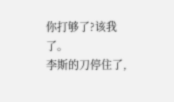你打够了?该我了。
李斯的刀停住了,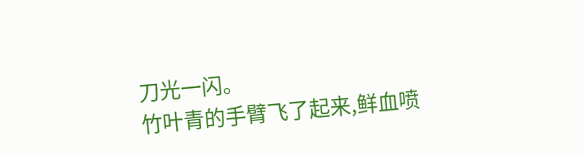刀光一闪。
竹叶青的手臂飞了起来,鲜血喷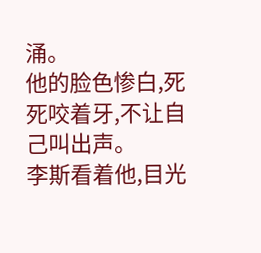涌。
他的脸色惨白,死死咬着牙,不让自己叫出声。
李斯看着他,目光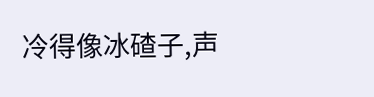冷得像冰碴子,声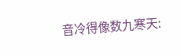音冷得像数九寒天: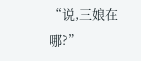“说,三娘在哪?”